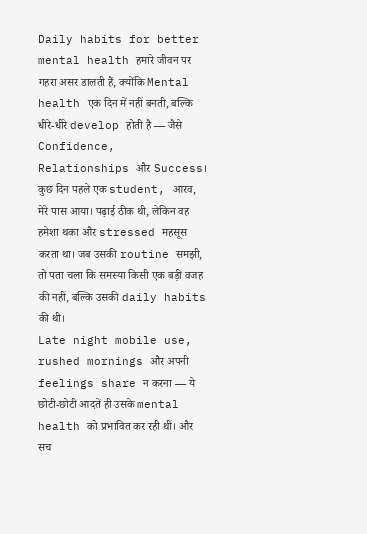Daily habits for better mental health हमारे जीवन पर गहरा असर डालती हैं, क्योंकि Mental health एक दिन में नहीं बनती, बल्कि धीरे-धीरे develop होती है — जैसे Confidence, Relationships और Success।
कुछ दिन पहले एक student, आरव, मेरे पास आया। पढ़ाई ठीक थी, लेकिन वह हमेशा थका और stressed महसूस करता था। जब उसकी routine समझी, तो पता चला कि समस्या किसी एक बड़ी वजह की नहीं, बल्कि उसकी daily habits की थी।
Late night mobile use, rushed mornings और अपनी feelings share न करना — ये छोटी-छोटी आदतें ही उसके mental health को प्रभावित कर रही थीं। और सच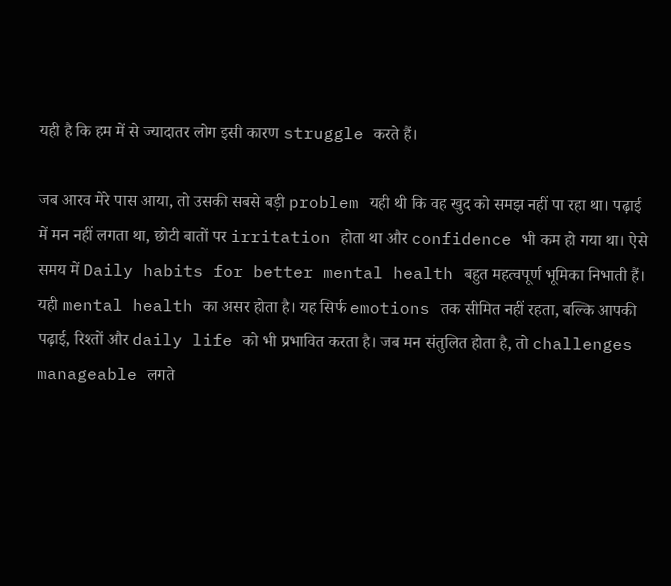यही है कि हम में से ज्यादातर लोग इसी कारण struggle करते हैं।

जब आरव मेरे पास आया, तो उसकी सबसे बड़ी problem यही थी कि वह खुद को समझ नहीं पा रहा था। पढ़ाई में मन नहीं लगता था, छोटी बातों पर irritation होता था और confidence भी कम हो गया था। ऐसे समय में Daily habits for better mental health बहुत महत्वपूर्ण भूमिका निभाती हैं।
यही mental health का असर होता है। यह सिर्फ emotions तक सीमित नहीं रहता, बल्कि आपकी पढ़ाई, रिश्तों और daily life को भी प्रभावित करता है। जब मन संतुलित होता है, तो challenges manageable लगते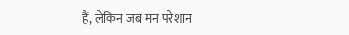हैं, लेकिन जब मन परेशान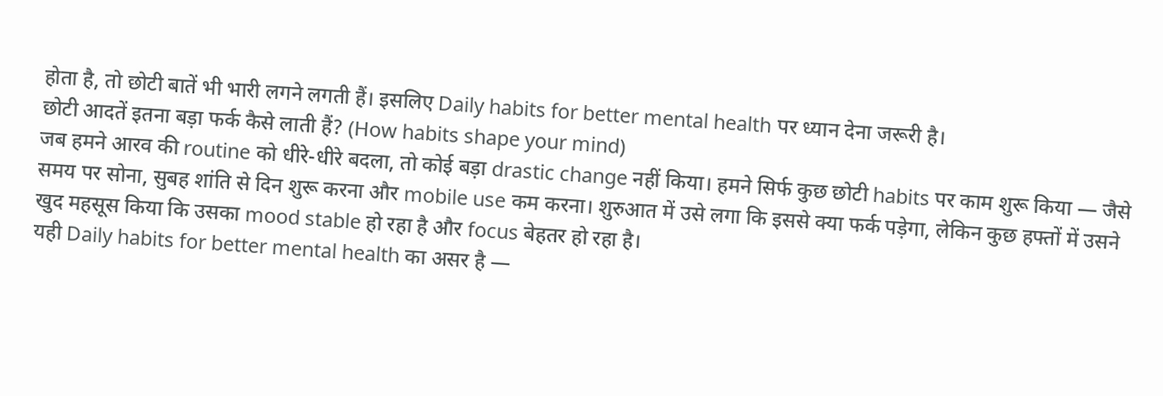होता है, तो छोटी बातें भी भारी लगने लगती हैं। इसलिए Daily habits for better mental health पर ध्यान देना जरूरी है।
छोटी आदतें इतना बड़ा फर्क कैसे लाती हैं? (How habits shape your mind)
जब हमने आरव की routine को धीरे-धीरे बदला, तो कोई बड़ा drastic change नहीं किया। हमने सिर्फ कुछ छोटी habits पर काम शुरू किया — जैसे समय पर सोना, सुबह शांति से दिन शुरू करना और mobile use कम करना। शुरुआत में उसे लगा कि इससे क्या फर्क पड़ेगा, लेकिन कुछ हफ्तों में उसने खुद महसूस किया कि उसका mood stable हो रहा है और focus बेहतर हो रहा है।
यही Daily habits for better mental health का असर है —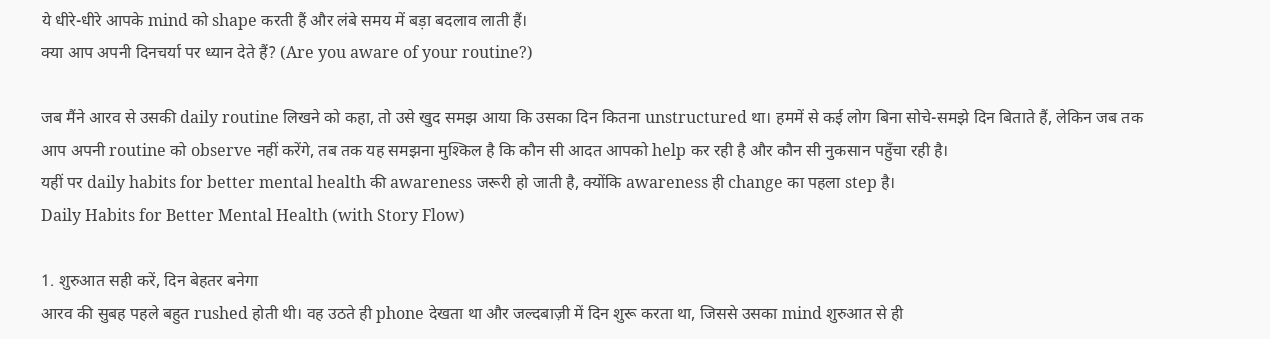ये धीरे-धीरे आपके mind को shape करती हैं और लंबे समय में बड़ा बदलाव लाती हैं।
क्या आप अपनी दिनचर्या पर ध्यान देते हैं? (Are you aware of your routine?)

जब मैंने आरव से उसकी daily routine लिखने को कहा, तो उसे खुद समझ आया कि उसका दिन कितना unstructured था। हममें से कई लोग बिना सोचे-समझे दिन बिताते हैं, लेकिन जब तक आप अपनी routine को observe नहीं करेंगे, तब तक यह समझना मुश्किल है कि कौन सी आदत आपको help कर रही है और कौन सी नुकसान पहुँचा रही है।
यहीं पर daily habits for better mental health की awareness जरूरी हो जाती है, क्योंकि awareness ही change का पहला step है।
Daily Habits for Better Mental Health (with Story Flow)

1. शुरुआत सही करें, दिन बेहतर बनेगा
आरव की सुबह पहले बहुत rushed होती थी। वह उठते ही phone देखता था और जल्दबाज़ी में दिन शुरू करता था, जिससे उसका mind शुरुआत से ही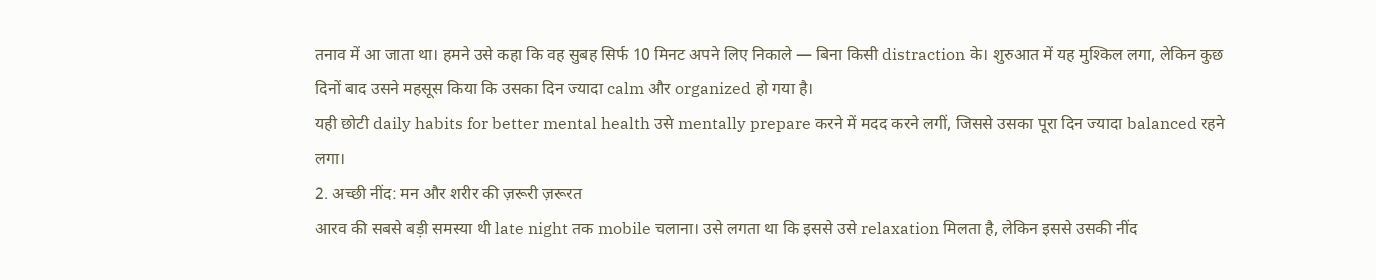तनाव में आ जाता था। हमने उसे कहा कि वह सुबह सिर्फ 10 मिनट अपने लिए निकाले — बिना किसी distraction के। शुरुआत में यह मुश्किल लगा, लेकिन कुछ दिनों बाद उसने महसूस किया कि उसका दिन ज्यादा calm और organized हो गया है।
यही छोटी daily habits for better mental health उसे mentally prepare करने में मदद करने लगीं, जिससे उसका पूरा दिन ज्यादा balanced रहने लगा।
2. अच्छी नींद: मन और शरीर की ज़रूरी ज़रूरत
आरव की सबसे बड़ी समस्या थी late night तक mobile चलाना। उसे लगता था कि इससे उसे relaxation मिलता है, लेकिन इससे उसकी नींद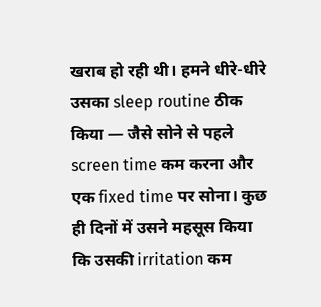खराब हो रही थी। हमने धीरे-धीरे उसका sleep routine ठीक किया — जैसे सोने से पहले screen time कम करना और एक fixed time पर सोना। कुछ ही दिनों में उसने महसूस किया कि उसकी irritation कम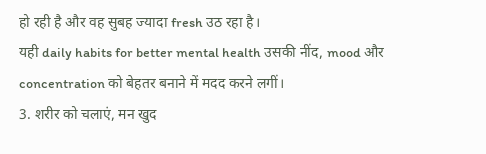हो रही है और वह सुबह ज्यादा fresh उठ रहा है।
यही daily habits for better mental health उसकी नींद, mood और concentration को बेहतर बनाने में मदद करने लगीं।
3. शरीर को चलाएं, मन खुद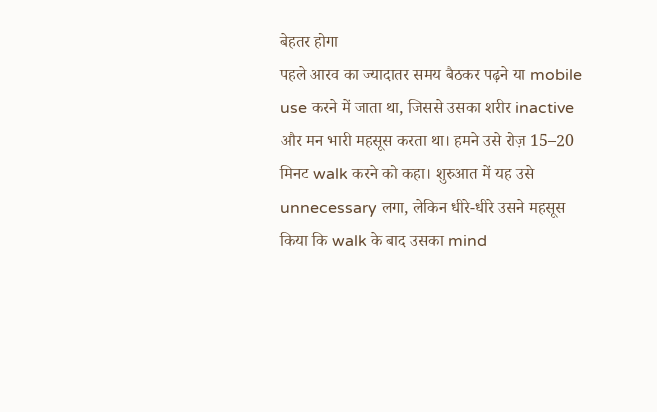बेहतर होगा
पहले आरव का ज्यादातर समय बैठकर पढ़ने या mobile use करने में जाता था, जिससे उसका शरीर inactive और मन भारी महसूस करता था। हमने उसे रोज़ 15–20 मिनट walk करने को कहा। शुरुआत में यह उसे unnecessary लगा, लेकिन धीरे-धीरे उसने महसूस किया कि walk के बाद उसका mind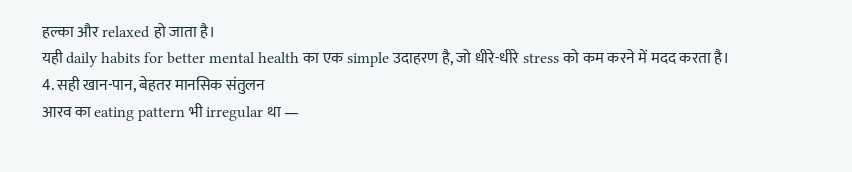हल्का और relaxed हो जाता है।
यही daily habits for better mental health का एक simple उदाहरण है, जो धीरे-धीरे stress को कम करने में मदद करता है।
4. सही खान-पान, बेहतर मानसिक संतुलन
आरव का eating pattern भी irregular था —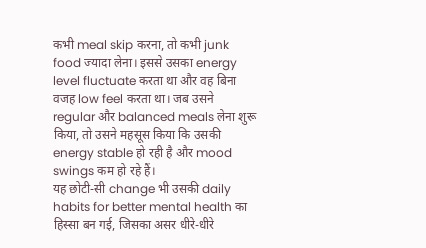कभी meal skip करना, तो कभी junk food ज्यादा लेना। इससे उसका energy level fluctuate करता था और वह बिना वजह low feel करता था। जब उसने regular और balanced meals लेना शुरू किया, तो उसने महसूस किया कि उसकी energy stable हो रही है और mood swings कम हो रहे हैं।
यह छोटी-सी change भी उसकी daily habits for better mental health का हिस्सा बन गई, जिसका असर धीरे-धीरे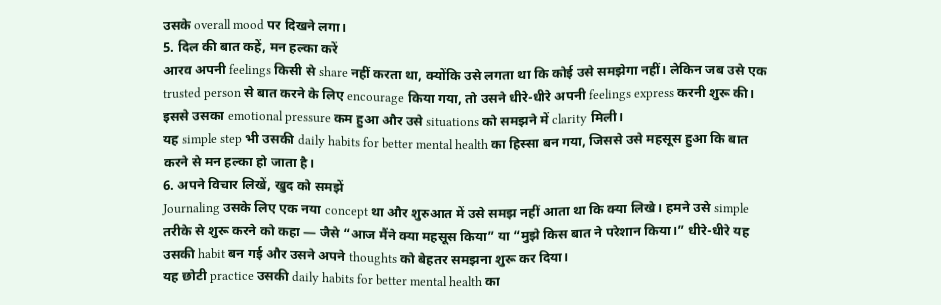उसके overall mood पर दिखने लगा।
5. दिल की बात कहें, मन हल्का करें
आरव अपनी feelings किसी से share नहीं करता था, क्योंकि उसे लगता था कि कोई उसे समझेगा नहीं। लेकिन जब उसे एक trusted person से बात करने के लिए encourage किया गया, तो उसने धीरे-धीरे अपनी feelings express करनी शुरू की। इससे उसका emotional pressure कम हुआ और उसे situations को समझने में clarity मिली।
यह simple step भी उसकी daily habits for better mental health का हिस्सा बन गया, जिससे उसे महसूस हुआ कि बात करने से मन हल्का हो जाता है।
6. अपने विचार लिखें, खुद को समझें
Journaling उसके लिए एक नया concept था और शुरुआत में उसे समझ नहीं आता था कि क्या लिखे। हमने उसे simple तरीके से शुरू करने को कहा — जैसे “आज मैंने क्या महसूस किया” या “मुझे किस बात ने परेशान किया।” धीरे-धीरे यह उसकी habit बन गई और उसने अपने thoughts को बेहतर समझना शुरू कर दिया।
यह छोटी practice उसकी daily habits for better mental health का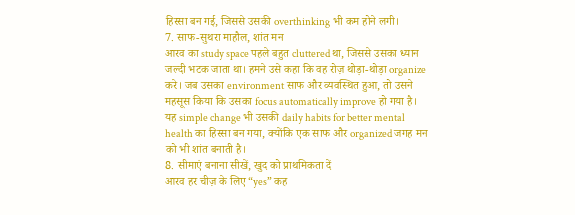हिस्सा बन गई, जिससे उसकी overthinking भी कम होने लगी।
7. साफ-सुथरा माहौल, शांत मन
आरव का study space पहले बहुत cluttered था, जिससे उसका ध्यान जल्दी भटक जाता था। हमने उसे कहा कि वह रोज़ थोड़ा-थोड़ा organize करे। जब उसका environment साफ और व्यवस्थित हुआ, तो उसने महसूस किया कि उसका focus automatically improve हो गया है।
यह simple change भी उसकी daily habits for better mental health का हिस्सा बन गया, क्योंकि एक साफ और organized जगह मन को भी शांत बनाती है।
8. सीमाएं बनाना सीखें, खुद को प्राथमिकता दें
आरव हर चीज़ के लिए “yes” कह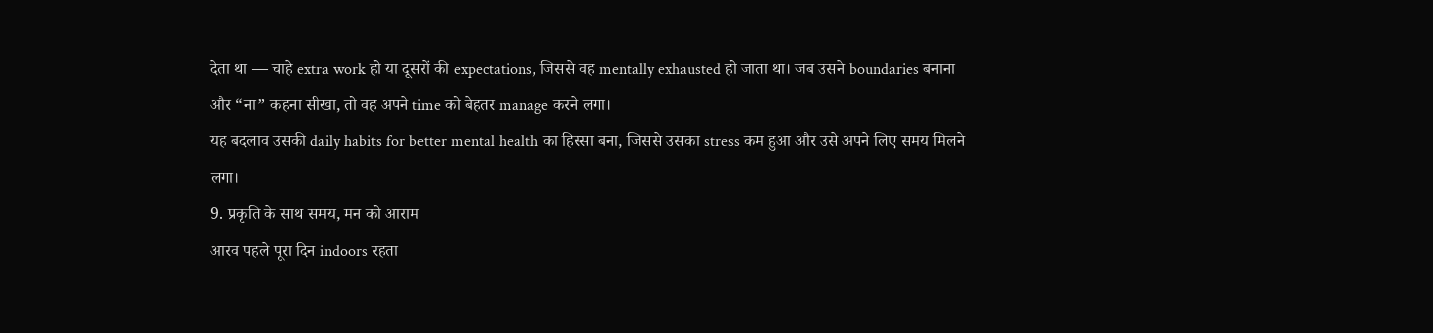देता था — चाहे extra work हो या दूसरों की expectations, जिससे वह mentally exhausted हो जाता था। जब उसने boundaries बनाना और “ना” कहना सीखा, तो वह अपने time को बेहतर manage करने लगा।
यह बदलाव उसकी daily habits for better mental health का हिस्सा बना, जिससे उसका stress कम हुआ और उसे अपने लिए समय मिलने लगा।
9. प्रकृति के साथ समय, मन को आराम
आरव पहले पूरा दिन indoors रहता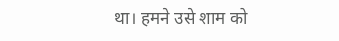था। हमने उसे शाम को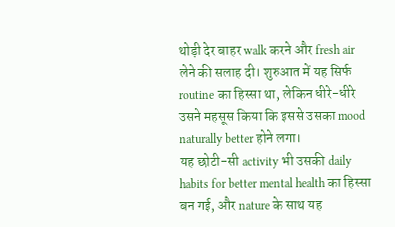थोड़ी देर बाहर walk करने और fresh air लेने की सलाह दी। शुरुआत में यह सिर्फ routine का हिस्सा था, लेकिन धीरे-धीरे उसने महसूस किया कि इससे उसका mood naturally better होने लगा।
यह छोटी-सी activity भी उसकी daily habits for better mental health का हिस्सा बन गई, और nature के साथ यह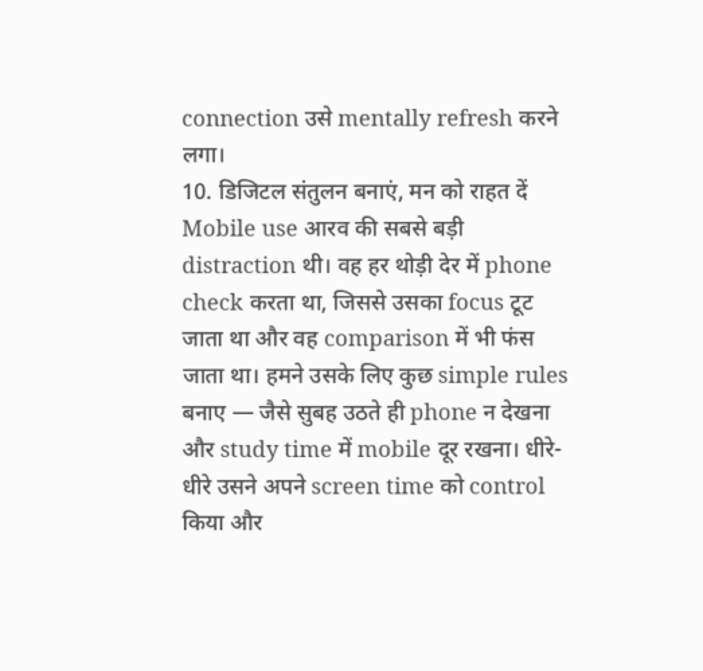connection उसे mentally refresh करने लगा।
10. डिजिटल संतुलन बनाएं, मन को राहत दें
Mobile use आरव की सबसे बड़ी distraction थी। वह हर थोड़ी देर में phone check करता था, जिससे उसका focus टूट जाता था और वह comparison में भी फंस जाता था। हमने उसके लिए कुछ simple rules बनाए — जैसे सुबह उठते ही phone न देखना और study time में mobile दूर रखना। धीरे-धीरे उसने अपने screen time को control किया और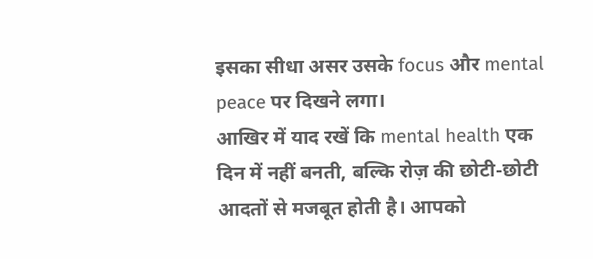इसका सीधा असर उसके focus और mental peace पर दिखने लगा।
आखिर में याद रखें कि mental health एक दिन में नहीं बनती, बल्कि रोज़ की छोटी-छोटी आदतों से मजबूत होती है। आपको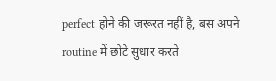perfect होने की जरूरत नहीं है, बस अपने routine में छोटे सुधार करते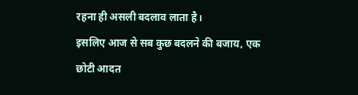रहना ही असली बदलाव लाता है।
इसलिए आज से सब कुछ बदलने की बजाय, एक छोटी आदत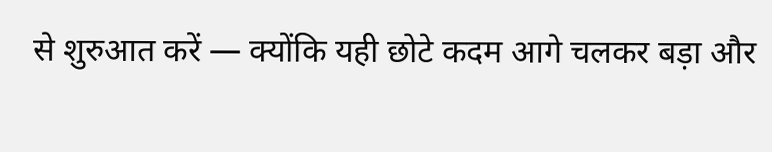से शुरुआत करें — क्योंकि यही छोटे कदम आगे चलकर बड़ा और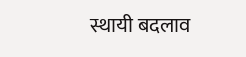स्थायी बदलाव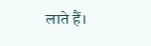लाते हैं।